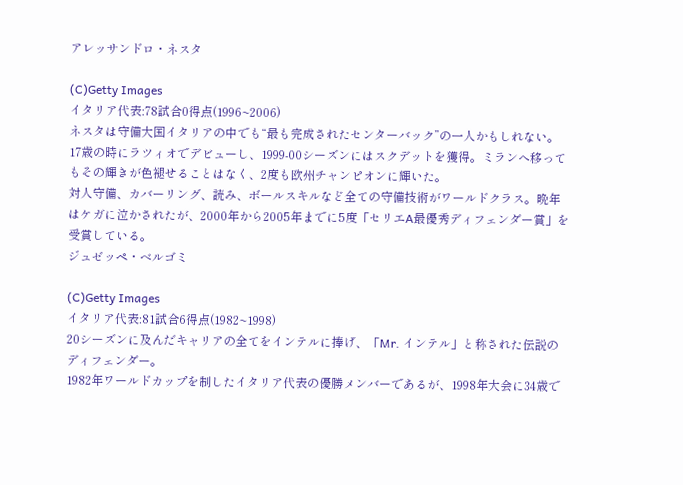アレッサンドロ・ネスタ

(C)Getty Images
イタリア代表:78試合0得点(1996~2006)
ネスタは守備大国イタリアの中でも“最も完成されたセンターバック”の一人かもしれない。
17歳の時にラツィオでデビューし、1999-00シーズンにはスクデットを獲得。ミランへ移ってもその輝きが色褪せることはなく、2度も欧州チャンピオンに輝いた。
対人守備、カバーリング、読み、ボールスキルなど全ての守備技術がワールドクラス。晩年はケガに泣かされたが、2000年から2005年までに5度「セリエA最優秀ディフェンダー賞」を受賞している。
ジュゼッペ・ベルゴミ

(C)Getty Images
イタリア代表:81試合6得点(1982~1998)
20シーズンに及んだキャリアの全てをインテルに捧げ、「Mr. インテル」と称された伝説のディフェンダー。
1982年ワールドカップを制したイタリア代表の優勝メンバーであるが、1998年大会に34歳で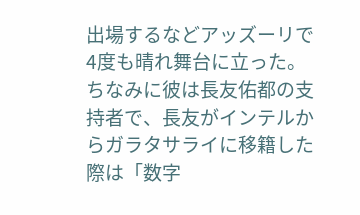出場するなどアッズーリで4度も晴れ舞台に立った。
ちなみに彼は長友佑都の支持者で、長友がインテルからガラタサライに移籍した際は「数字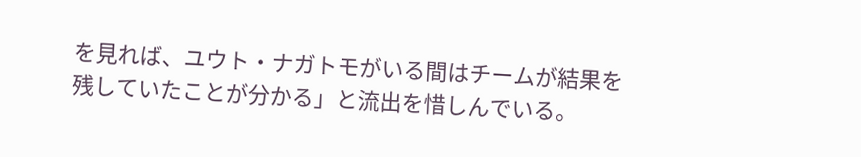を見れば、ユウト・ナガトモがいる間はチームが結果を残していたことが分かる」と流出を惜しんでいる。